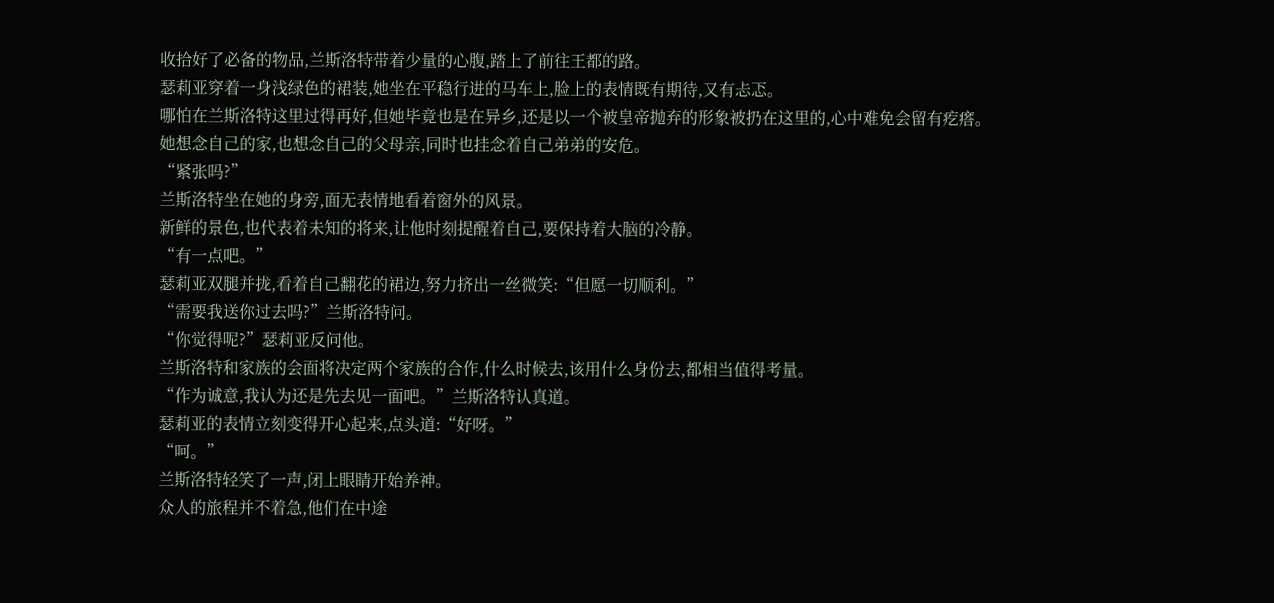收拾好了必备的物品,兰斯洛特带着少量的心腹,踏上了前往王都的路。
瑟莉亚穿着一身浅绿色的裙装,她坐在平稳行进的马车上,脸上的表情既有期待,又有忐忑。
哪怕在兰斯洛特这里过得再好,但她毕竟也是在异乡,还是以一个被皇帝抛弃的形象被扔在这里的,心中难免会留有疙瘩。
她想念自己的家,也想念自己的父母亲,同时也挂念着自己弟弟的安危。
“紧张吗?”
兰斯洛特坐在她的身旁,面无表情地看着窗外的风景。
新鲜的景色,也代表着未知的将来,让他时刻提醒着自己,要保持着大脑的冷静。
“有一点吧。”
瑟莉亚双腿并拢,看着自己翻花的裙边,努力挤出一丝微笑:“但愿一切顺利。”
“需要我送你过去吗?”兰斯洛特问。
“你觉得呢?”瑟莉亚反问他。
兰斯洛特和家族的会面将决定两个家族的合作,什么时候去,该用什么身份去,都相当值得考量。
“作为诚意,我认为还是先去见一面吧。”兰斯洛特认真道。
瑟莉亚的表情立刻变得开心起来,点头道:“好呀。”
“呵。”
兰斯洛特轻笑了一声,闭上眼睛开始养神。
众人的旅程并不着急,他们在中途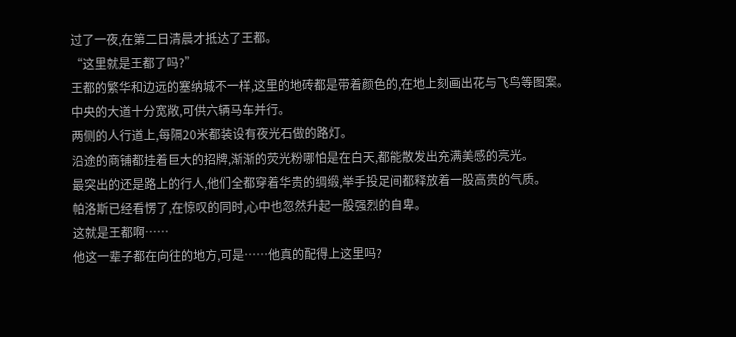过了一夜,在第二日清晨才抵达了王都。
“这里就是王都了吗?”
王都的繁华和边远的塞纳城不一样,这里的地砖都是带着颜色的,在地上刻画出花与飞鸟等图案。
中央的大道十分宽敞,可供六辆马车并行。
两侧的人行道上,每隔20米都装设有夜光石做的路灯。
沿途的商铺都挂着巨大的招牌,渐渐的荧光粉哪怕是在白天,都能散发出充满美感的亮光。
最突出的还是路上的行人,他们全都穿着华贵的绸缎,举手投足间都释放着一股高贵的气质。
帕洛斯已经看愣了,在惊叹的同时,心中也忽然升起一股强烈的自卑。
这就是王都啊……
他这一辈子都在向往的地方,可是……他真的配得上这里吗?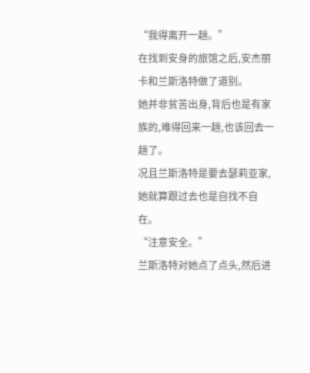“我得离开一趟。”
在找到安身的旅馆之后,安杰丽卡和兰斯洛特做了道别。
她并非贫苦出身,背后也是有家族的,难得回来一趟,也该回去一趟了。
况且兰斯洛特是要去瑟莉亚家,她就算跟过去也是自找不自在。
“注意安全。”
兰斯洛特对她点了点头,然后进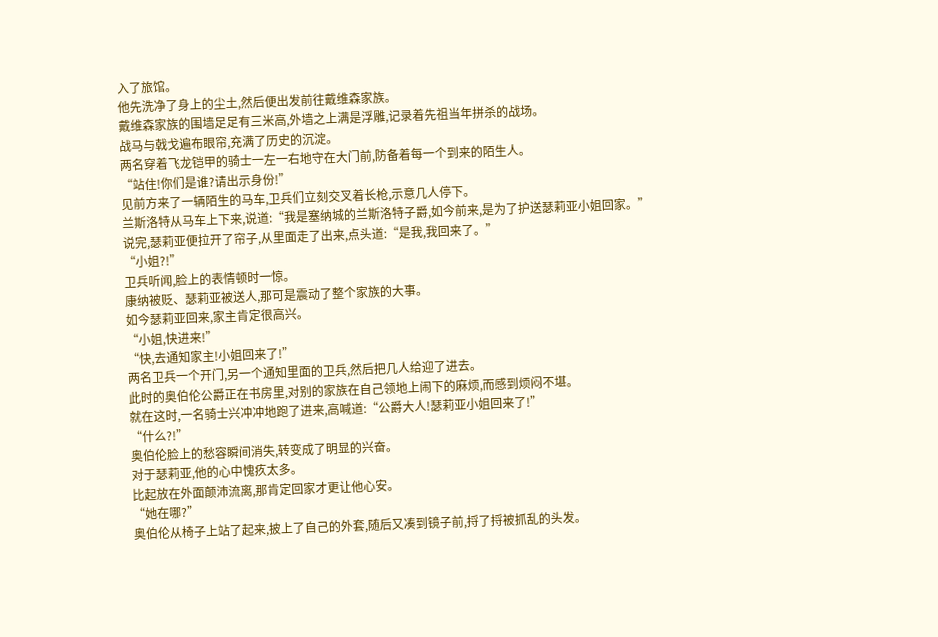入了旅馆。
他先洗净了身上的尘土,然后便出发前往戴维森家族。
戴维森家族的围墙足足有三米高,外墙之上满是浮雕,记录着先祖当年拼杀的战场。
战马与戟戈遍布眼帘,充满了历史的沉淀。
两名穿着飞龙铠甲的骑士一左一右地守在大门前,防备着每一个到来的陌生人。
“站住!你们是谁?请出示身份!”
见前方来了一辆陌生的马车,卫兵们立刻交叉着长枪,示意几人停下。
兰斯洛特从马车上下来,说道:“我是塞纳城的兰斯洛特子爵,如今前来,是为了护送瑟莉亚小姐回家。”
说完,瑟莉亚便拉开了帘子,从里面走了出来,点头道:“是我,我回来了。”
“小姐?!”
卫兵听闻,脸上的表情顿时一惊。
康纳被贬、瑟莉亚被送人,那可是震动了整个家族的大事。
如今瑟莉亚回来,家主肯定很高兴。
“小姐,快进来!”
“快,去通知家主!小姐回来了!”
两名卫兵一个开门,另一个通知里面的卫兵,然后把几人给迎了进去。
此时的奥伯伦公爵正在书房里,对别的家族在自己领地上闹下的麻烦,而感到烦闷不堪。
就在这时,一名骑士兴冲冲地跑了进来,高喊道:“公爵大人!瑟莉亚小姐回来了!”
“什么?!”
奥伯伦脸上的愁容瞬间消失,转变成了明显的兴奋。
对于瑟莉亚,他的心中愧疚太多。
比起放在外面颠沛流离,那肯定回家才更让他心安。
“她在哪?”
奥伯伦从椅子上站了起来,披上了自己的外套,随后又凑到镜子前,捋了捋被抓乱的头发。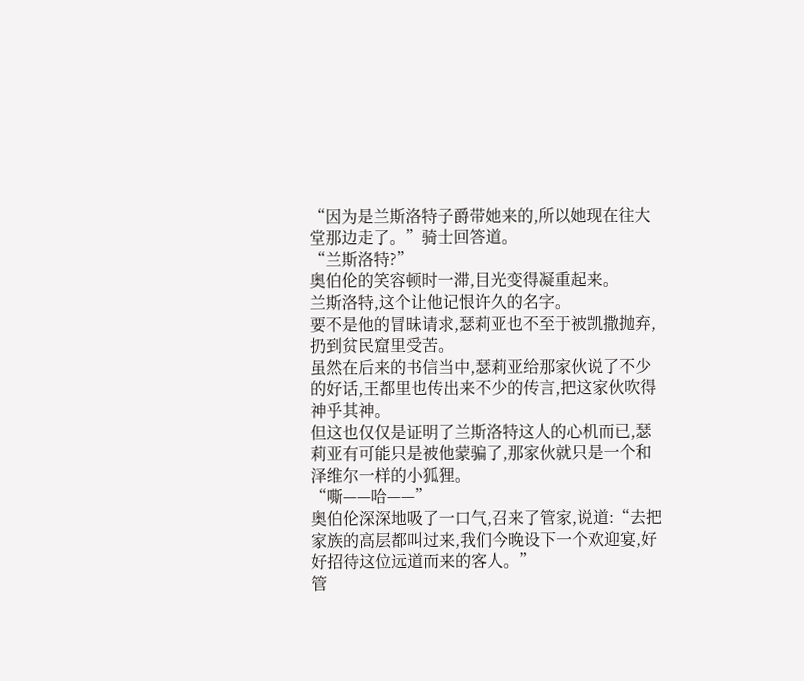“因为是兰斯洛特子爵带她来的,所以她现在往大堂那边走了。”骑士回答道。
“兰斯洛特?”
奥伯伦的笑容顿时一滞,目光变得凝重起来。
兰斯洛特,这个让他记恨许久的名字。
要不是他的冒昧请求,瑟莉亚也不至于被凯撒抛弃,扔到贫民窟里受苦。
虽然在后来的书信当中,瑟莉亚给那家伙说了不少的好话,王都里也传出来不少的传言,把这家伙吹得神乎其神。
但这也仅仅是证明了兰斯洛特这人的心机而已,瑟莉亚有可能只是被他蒙骗了,那家伙就只是一个和泽维尔一样的小狐狸。
“嘶——哈——”
奥伯伦深深地吸了一口气,召来了管家,说道:“去把家族的高层都叫过来,我们今晚设下一个欢迎宴,好好招待这位远道而来的客人。”
管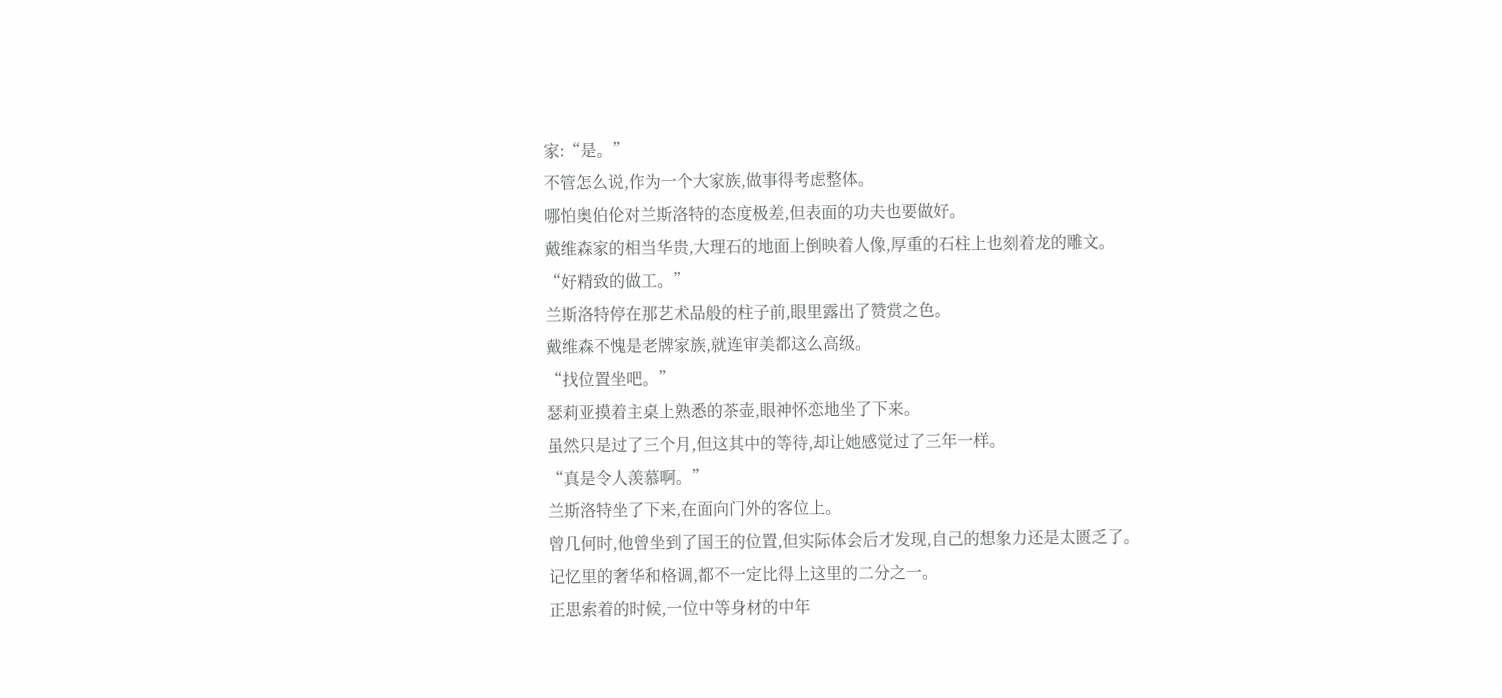家:“是。”
不管怎么说,作为一个大家族,做事得考虑整体。
哪怕奥伯伦对兰斯洛特的态度极差,但表面的功夫也要做好。
戴维森家的相当华贵,大理石的地面上倒映着人像,厚重的石柱上也刻着龙的雕文。
“好精致的做工。”
兰斯洛特停在那艺术品般的柱子前,眼里露出了赞赏之色。
戴维森不愧是老牌家族,就连审美都这么高级。
“找位置坐吧。”
瑟莉亚摸着主桌上熟悉的茶壶,眼神怀恋地坐了下来。
虽然只是过了三个月,但这其中的等待,却让她感觉过了三年一样。
“真是令人羡慕啊。”
兰斯洛特坐了下来,在面向门外的客位上。
曾几何时,他曾坐到了国王的位置,但实际体会后才发现,自己的想象力还是太匮乏了。
记忆里的奢华和格调,都不一定比得上这里的二分之一。
正思索着的时候,一位中等身材的中年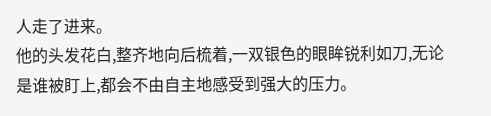人走了进来。
他的头发花白,整齐地向后梳着,一双银色的眼眸锐利如刀,无论是谁被盯上,都会不由自主地感受到强大的压力。